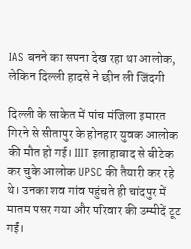IAS बनने का सपना देख रहा था आलोक, लेकिन दिल्ली हादसे ने छीन ली जिंदगी

दिल्ली के साकेत में पांच मंजिला इमारत गिरने से सीतापुर के होनहार युवक आलोक की मौत हो गई। IIIT इलाहाबाद से बीटेक कर चुके आलोक UPSC की तैयारी कर रहे थे। उनका शव गांव पहुंचते ही चांदपुर में मातम पसर गया और परिवार की उम्मीदें टूट गईं।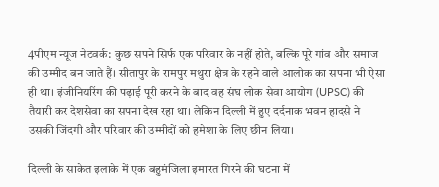4पीएम न्यूज नेटवर्क: कुछ सपने सिर्फ एक परिवार के नहीं होते, बल्कि पूरे गांव और समाज की उम्मीद बन जाते हैं। सीतापुर के रामपुर मथुरा क्षेत्र के रहने वाले आलोक का सपना भी ऐसा ही था। इंजीनियरिंग की पढ़ाई पूरी करने के बाद वह संघ लोक सेवा आयोग (UPSC) की तैयारी कर देशसेवा का सपना देख रहा था। लेकिन दिल्ली में हुए दर्दनाक भवन हादसे ने उसकी जिंदगी और परिवार की उम्मीदों को हमेशा के लिए छीन लिया।

दिल्ली के साकेत इलाके में एक बहुमंजिला इमारत गिरने की घटना में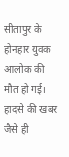सीतापुर के होनहार युवक आलोक की मौत हो गई। हादसे की खबर जैसे ही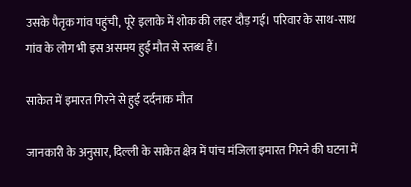उसके पैतृक गांव पहुंची, पूरे इलाके में शोक की लहर दौड़ गई। परिवार के साथ-साथ गांव के लोग भी इस असमय हुई मौत से स्तब्ध हैं।

साकेत में इमारत गिरने से हुई दर्दनाक मौत

जानकारी के अनुसार, दिल्ली के साकेत क्षेत्र में पांच मंजिला इमारत गिरने की घटना में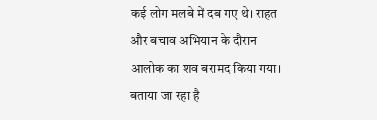कई लोग मलबे में दब गए थे। राहत और बचाव अभियान के दौरान आलोक का शव बरामद किया गया। बताया जा रहा है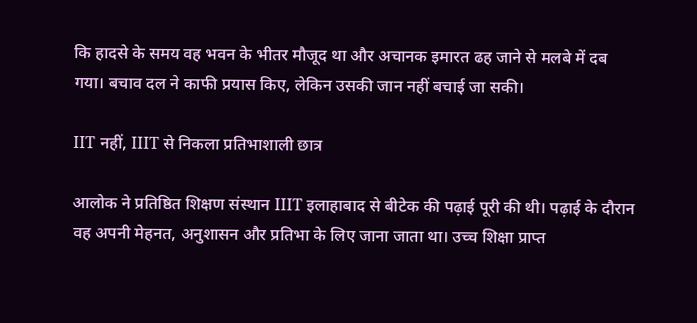कि हादसे के समय वह भवन के भीतर मौजूद था और अचानक इमारत ढह जाने से मलबे में दब गया। बचाव दल ने काफी प्रयास किए, लेकिन उसकी जान नहीं बचाई जा सकी।

IIT नहीं, IIIT से निकला प्रतिभाशाली छात्र

आलोक ने प्रतिष्ठित शिक्षण संस्थान IIIT इलाहाबाद से बीटेक की पढ़ाई पूरी की थी। पढ़ाई के दौरान वह अपनी मेहनत, अनुशासन और प्रतिभा के लिए जाना जाता था। उच्च शिक्षा प्राप्त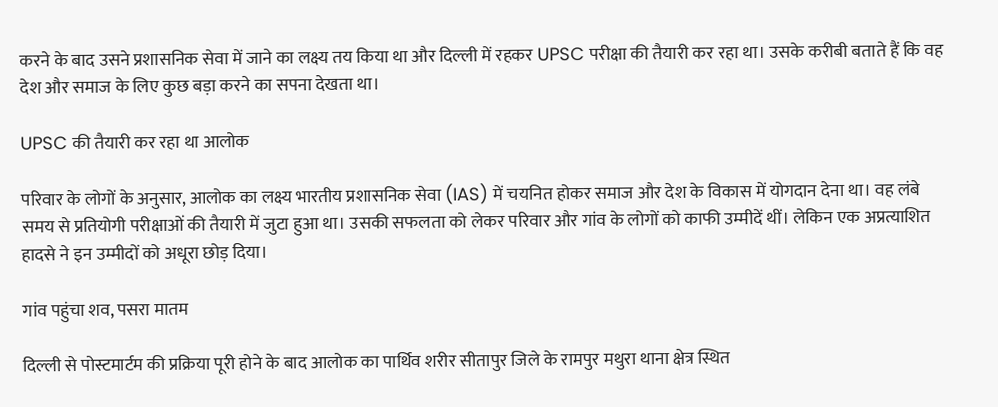करने के बाद उसने प्रशासनिक सेवा में जाने का लक्ष्य तय किया था और दिल्ली में रहकर UPSC परीक्षा की तैयारी कर रहा था। उसके करीबी बताते हैं कि वह देश और समाज के लिए कुछ बड़ा करने का सपना देखता था।

UPSC की तैयारी कर रहा था आलोक

परिवार के लोगों के अनुसार, आलोक का लक्ष्य भारतीय प्रशासनिक सेवा (IAS) में चयनित होकर समाज और देश के विकास में योगदान देना था। वह लंबे समय से प्रतियोगी परीक्षाओं की तैयारी में जुटा हुआ था। उसकी सफलता को लेकर परिवार और गांव के लोगों को काफी उम्मीदें थीं। लेकिन एक अप्रत्याशित हादसे ने इन उम्मीदों को अधूरा छोड़ दिया।

गांव पहुंचा शव, पसरा मातम

दिल्ली से पोस्टमार्टम की प्रक्रिया पूरी होने के बाद आलोक का पार्थिव शरीर सीतापुर जिले के रामपुर मथुरा थाना क्षेत्र स्थित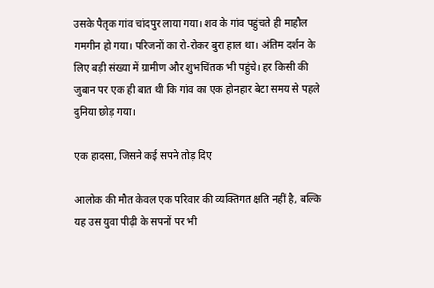उसके पैतृक गांव चांदपुर लाया गया। शव के गांव पहुंचते ही माहौल गमगीन हो गया। परिजनों का रो-रोकर बुरा हाल था। अंतिम दर्शन के लिए बड़ी संख्या में ग्रामीण और शुभचिंतक भी पहुंचे। हर किसी की जुबान पर एक ही बात थी कि गांव का एक होनहार बेटा समय से पहले दुनिया छोड़ गया।

एक हादसा, जिसने कई सपने तोड़ दिए

आलोक की मौत केवल एक परिवार की व्यक्तिगत क्षति नहीं है, बल्कि यह उस युवा पीढ़ी के सपनों पर भी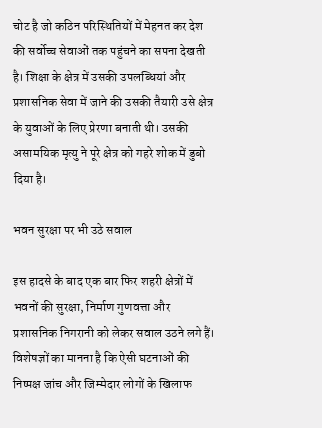चोट है जो कठिन परिस्थितियों में मेहनत कर देश की सर्वोच्च सेवाओं तक पहुंचने का सपना देखती है। शिक्षा के क्षेत्र में उसकी उपलब्धियां और प्रशासनिक सेवा में जाने की उसकी तैयारी उसे क्षेत्र के युवाओं के लिए प्रेरणा बनाती थी। उसकी असामयिक मृत्यु ने पूरे क्षेत्र को गहरे शोक में डुबो दिया है।

भवन सुरक्षा पर भी उठे सवाल

इस हादसे के बाद एक बार फिर शहरी क्षेत्रों में भवनों की सुरक्षा, निर्माण गुणवत्ता और प्रशासनिक निगरानी को लेकर सवाल उठने लगे हैं। विशेषज्ञों का मानना है कि ऐसी घटनाओं की निष्पक्ष जांच और जिम्मेदार लोगों के खिलाफ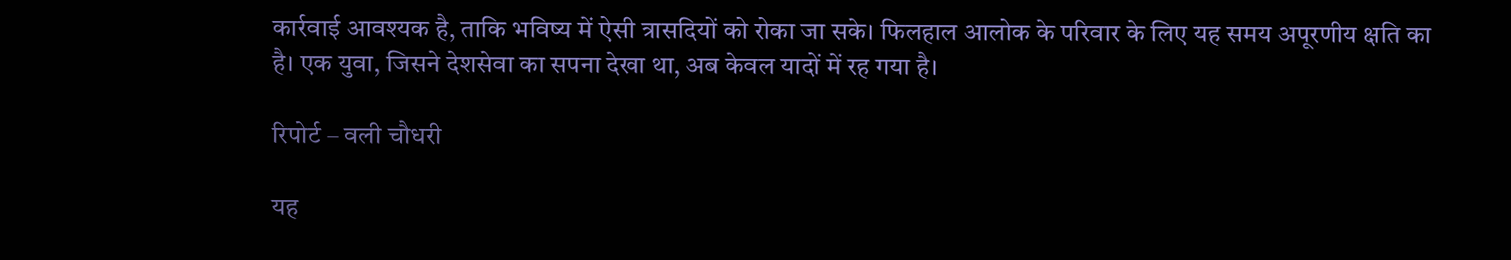कार्रवाई आवश्यक है, ताकि भविष्य में ऐसी त्रासदियों को रोका जा सके। फिलहाल आलोक के परिवार के लिए यह समय अपूरणीय क्षति का है। एक युवा, जिसने देशसेवा का सपना देखा था, अब केवल यादों में रह गया है।

रिपोर्ट – वली चौधरी

यह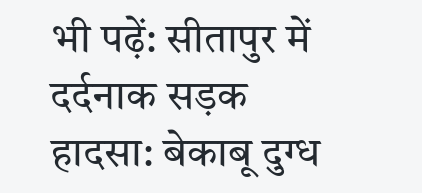भी पढ़ें: सीतापुर में दर्दनाक सड़क हादसा: बेकाबू दुग्ध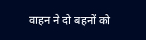वाहन ने दो बहनों को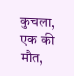कुचला, एक की मौत,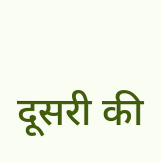दूसरी की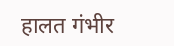हालत गंभीर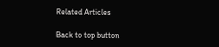Related Articles

Back to top button